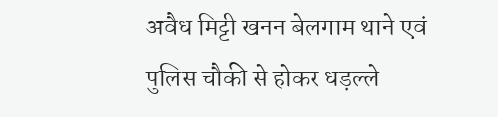अवैध मिट्टी खनन बेलगाम थाने एवं पुलिस चौकी से होकर धड़ल्ले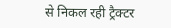से निकल रही ट्रैक्टर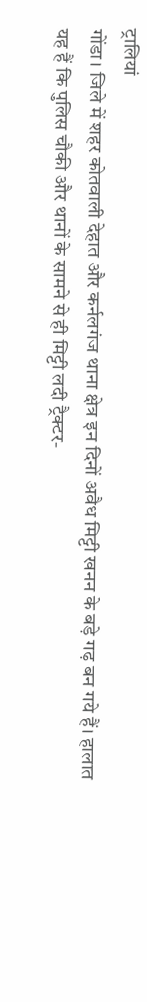ट्रालियां
गोंडा। जिले में शहर कोतवाली देहात और कर्नलगंज थाना क्षेत्र इन दिनों अवैध मिट्टी खनन के बड़े गढ़ बन गये हैं। हालात यह हैं कि पुलिस चौकी और थानों के सामने से ही मिट्टी लदी ट्रैक्टर-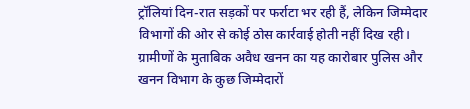ट्रॉलियां दिन-रात सड़कों पर फर्राटा भर रही हैं, लेकिन जिम्मेदार विभागों की ओर से कोई ठोस कार्रवाई होती नहीं दिख रही। ग्रामीणों के मुताबिक अवैध खनन का यह कारोबार पुलिस और खनन विभाग के कुछ जिम्मेदारों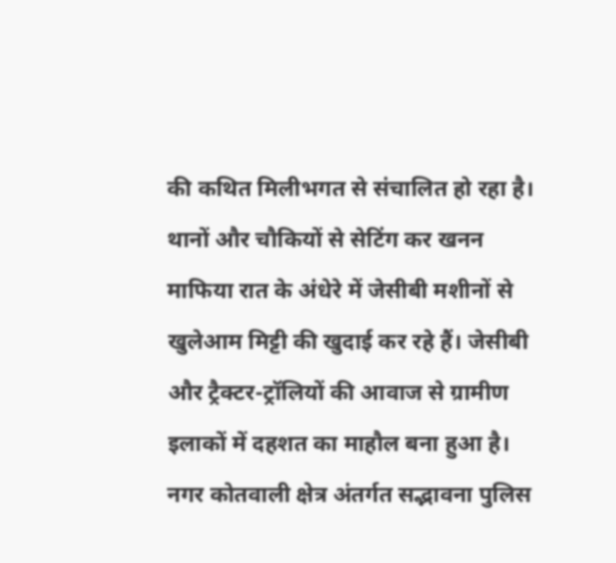की कथित मिलीभगत से संचालित हो रहा है। थानों और चौकियों से सेटिंग कर खनन माफिया रात के अंधेरे में जेसीबी मशीनों से खुलेआम मिट्टी की खुदाई कर रहे हैं। जेसीबी और ट्रैक्टर-ट्रॉलियों की आवाज से ग्रामीण इलाकों में दहशत का माहौल बना हुआ है।
नगर कोतवाली क्षेत्र अंतर्गत सद्भावना पुलिस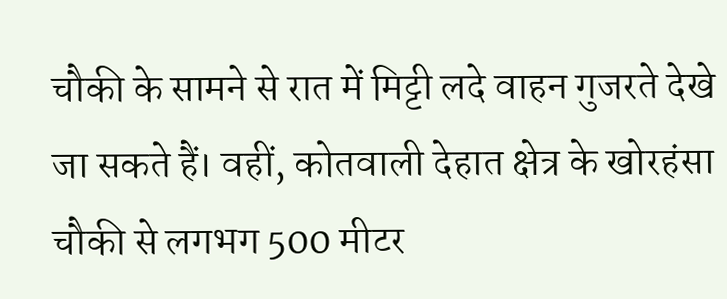चौकी के सामने से रात में मिट्टी लदे वाहन गुजरते देखे जा सकते हैं। वहीं, कोतवाली देहात क्षेत्र के खोरहंसा चौकी से लगभग 500 मीटर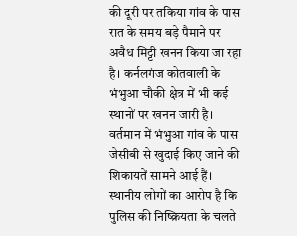की दूरी पर तकिया गांव के पास रात के समय बड़े पैमाने पर अवैध मिट्टी खनन किया जा रहा है। कर्नलगंज कोतवाली के भंभुआ चौकी क्षेत्र में भी कई स्थानों पर खनन जारी है। वर्तमान में भंभुआ गांव के पास जेसीबी से खुदाई किए जाने की शिकायतें सामने आई हैं। स्थानीय लोगों का आरोप है कि पुलिस की निष्क्रियता के चलते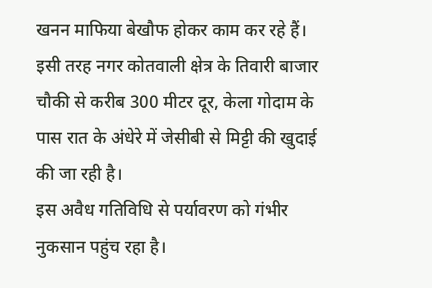खनन माफिया बेखौफ होकर काम कर रहे हैं। इसी तरह नगर कोतवाली क्षेत्र के तिवारी बाजार चौकी से करीब 300 मीटर दूर, केला गोदाम के पास रात के अंधेरे में जेसीबी से मिट्टी की खुदाई की जा रही है।
इस अवैध गतिविधि से पर्यावरण को गंभीर नुकसान पहुंच रहा है।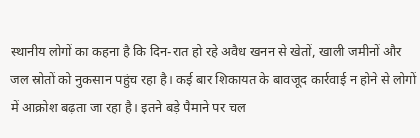स्थानीय लोगों का कहना है कि दिन-रात हो रहे अवैध खनन से खेतों, खाली जमीनों और जल स्रोतों को नुकसान पहुंच रहा है। कई बार शिकायत के बावजूद कार्रवाई न होने से लोगों में आक्रोश बढ़ता जा रहा है। इतने बड़े पैमाने पर चल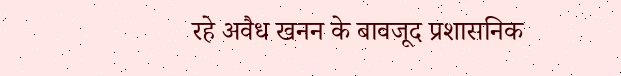रहे अवैध खनन के बावजूद प्रशासनिक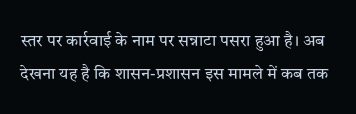स्तर पर कार्रवाई के नाम पर सन्नाटा पसरा हुआ है। अब देखना यह है कि शासन-प्रशासन इस मामले में कब तक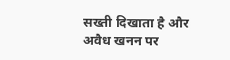सख्ती दिखाता है और अवैध खनन पर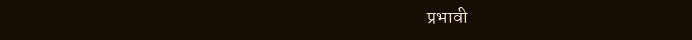प्रभावी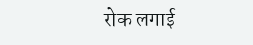रोक लगाई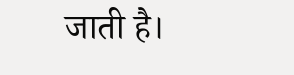जाती है।